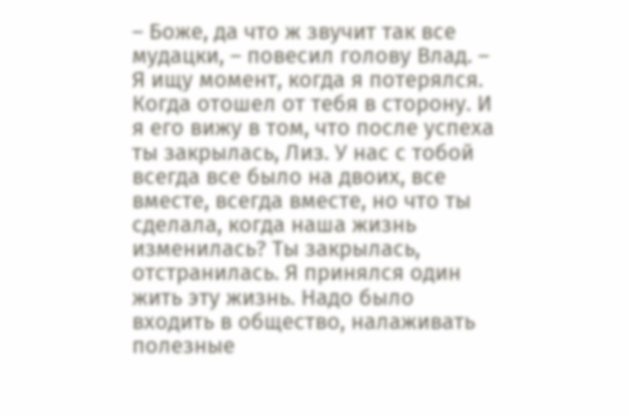– Боже, да что ж звучит так все мудацки, – повесил голову Влад. – Я ищу момент, когда я потерялся. Когда отошел от тебя в сторону. И я его вижу в том, что после успеха ты закрылась, Лиз. У нас с тобой всегда все было на двоих, все вместе, всегда вместе, но что ты сделала, когда наша жизнь изменилась? Ты закрылась, отстранилась. Я принялся один жить эту жизнь. Надо было входить в общество, налаживать полезные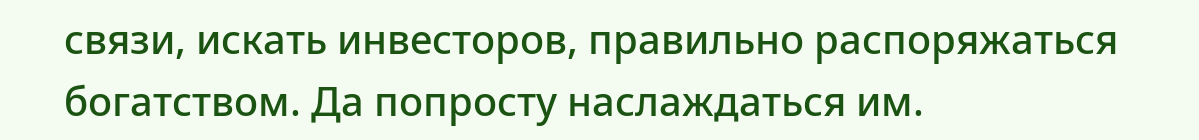связи, искать инвесторов, правильно распоряжаться богатством. Да попросту наслаждаться им.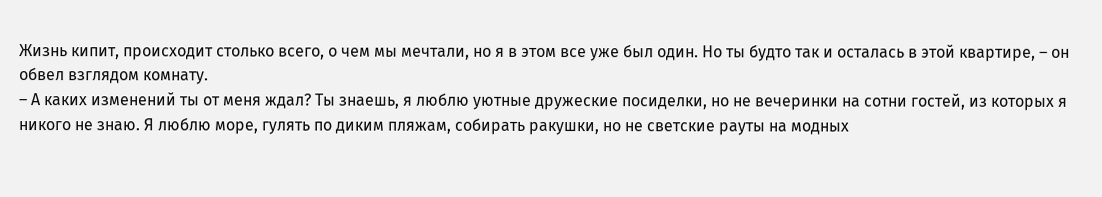Жизнь кипит, происходит столько всего, о чем мы мечтали, но я в этом все уже был один. Но ты будто так и осталась в этой квартире, – он обвел взглядом комнату.
– А каких изменений ты от меня ждал? Ты знаешь, я люблю уютные дружеские посиделки, но не вечеринки на сотни гостей, из которых я никого не знаю. Я люблю море, гулять по диким пляжам, собирать ракушки, но не светские рауты на модных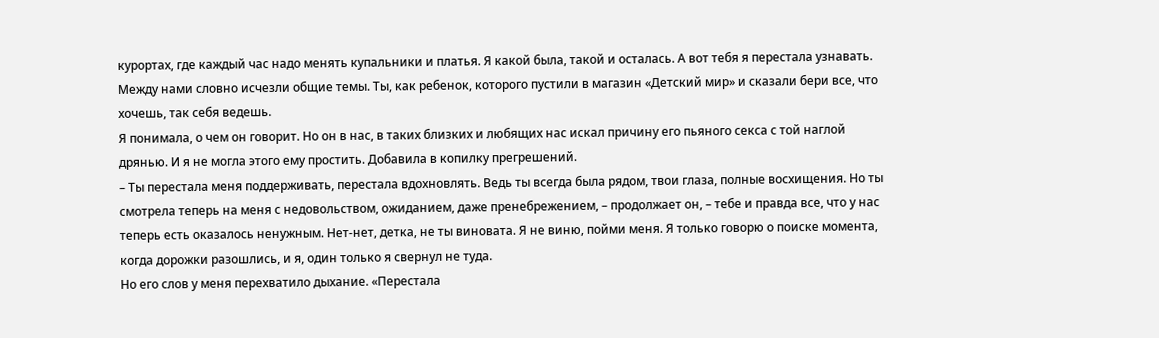курортах, где каждый час надо менять купальники и платья. Я какой была, такой и осталась. А вот тебя я перестала узнавать. Между нами словно исчезли общие темы. Ты, как ребенок, которого пустили в магазин «Детский мир» и сказали бери все, что хочешь, так себя ведешь.
Я понимала, о чем он говорит. Но он в нас, в таких близких и любящих нас искал причину его пьяного секса с той наглой дрянью. И я не могла этого ему простить. Добавила в копилку прегрешений.
– Ты перестала меня поддерживать, перестала вдохновлять. Ведь ты всегда была рядом, твои глаза, полные восхищения. Но ты смотрела теперь на меня с недовольством, ожиданием, даже пренебрежением, – продолжает он, – тебе и правда все, что у нас теперь есть оказалось ненужным. Нет-нет, детка, не ты виновата. Я не виню, пойми меня. Я только говорю о поиске момента, когда дорожки разошлись, и я, один только я свернул не туда.
Но его слов у меня перехватило дыхание. «Перестала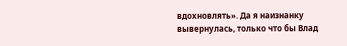вдохновлять». Да я наизнанку вывернулась, только что бы Влад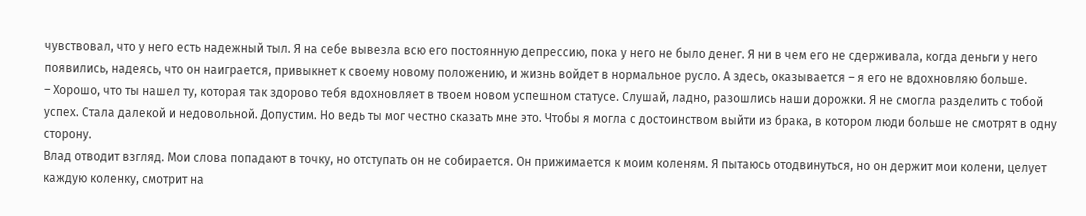чувствовал, что у него есть надежный тыл. Я на себе вывезла всю его постоянную депрессию, пока у него не было денег. Я ни в чем его не сдерживала, когда деньги у него появились, надеясь, что он наиграется, привыкнет к своему новому положению, и жизнь войдет в нормальное русло. А здесь, оказывается – я его не вдохновляю больше.
– Хорошо, что ты нашел ту, которая так здорово тебя вдохновляет в твоем новом успешном статусе. Слушай, ладно, разошлись наши дорожки. Я не смогла разделить с тобой успех. Стала далекой и недовольной. Допустим. Но ведь ты мог честно сказать мне это. Чтобы я могла с достоинством выйти из брака, в котором люди больше не смотрят в одну сторону.
Влад отводит взгляд. Мои слова попадают в точку, но отступать он не собирается. Он прижимается к моим коленям. Я пытаюсь отодвинуться, но он держит мои колени, целует каждую коленку, смотрит на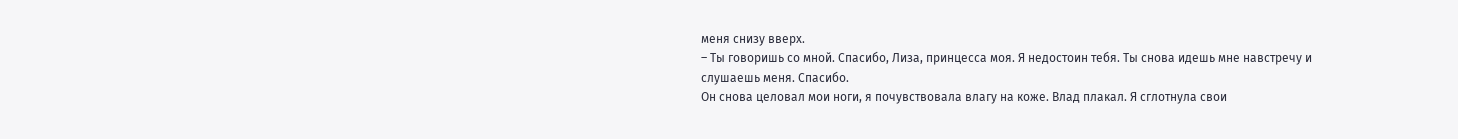меня снизу вверх.
– Ты говоришь со мной. Спасибо, Лиза, принцесса моя. Я недостоин тебя. Ты снова идешь мне навстречу и слушаешь меня. Спасибо.
Он снова целовал мои ноги, я почувствовала влагу на коже. Влад плакал. Я сглотнула свои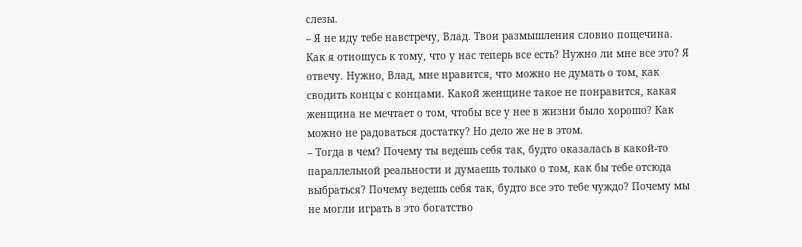слезы.
– Я не иду тебе навстречу, Влад. Твои размышления словно пощечина. Как я отношусь к тому, что у нас теперь все есть? Нужно ли мне все это? Я отвечу. Нужно, Влад, мне нравится, что можно не думать о том, как сводить концы с концами. Какой женщине такое не понравится, какая женщина не мечтает о том, чтобы все у нее в жизни было хорошо? Как можно не радоваться достатку? Но дело же не в этом.
– Тогда в чем? Почему ты ведешь себя так, будто оказалась в какой-то параллельной реальности и думаешь только о том, как бы тебе отсюда выбраться? Почему ведешь себя так, будто все это тебе чуждо? Почему мы не могли играть в это богатство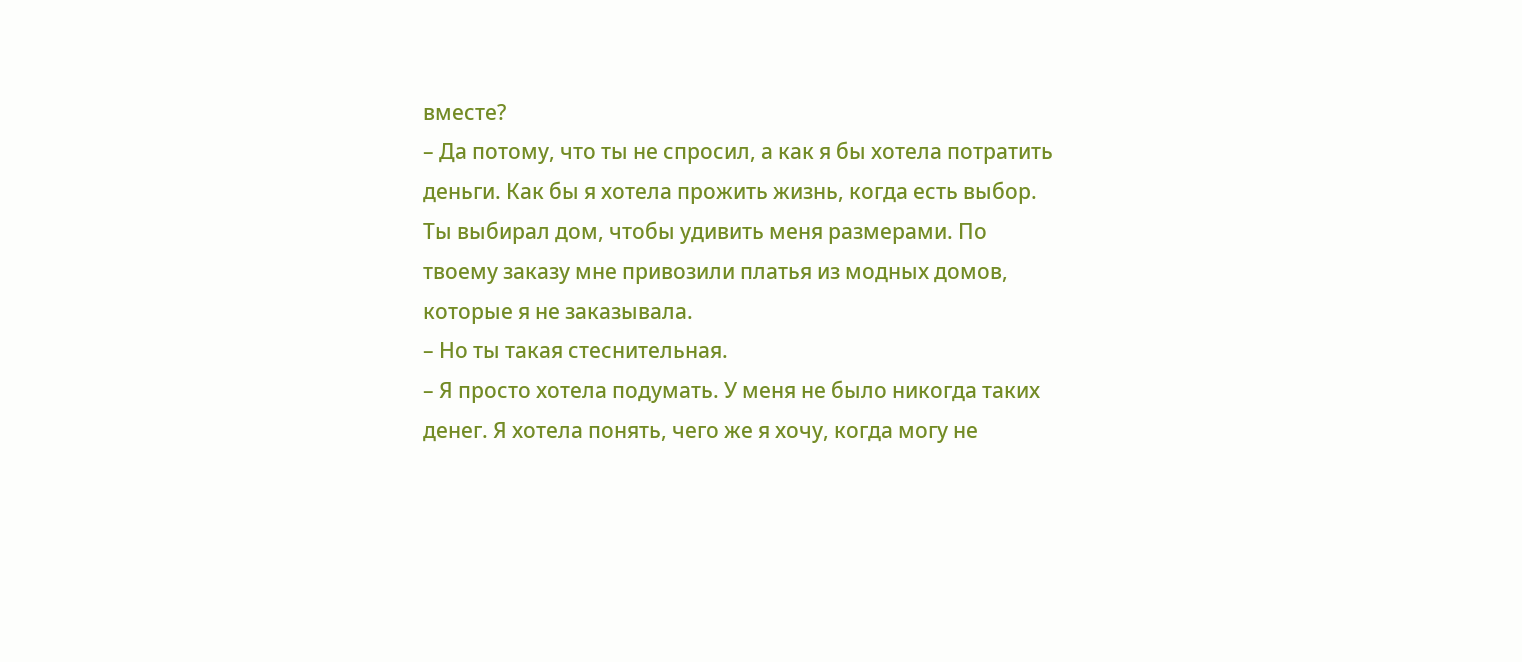вместе?
– Да потому, что ты не спросил, а как я бы хотела потратить деньги. Как бы я хотела прожить жизнь, когда есть выбор. Ты выбирал дом, чтобы удивить меня размерами. По твоему заказу мне привозили платья из модных домов, которые я не заказывала.
– Но ты такая стеснительная.
– Я просто хотела подумать. У меня не было никогда таких денег. Я хотела понять, чего же я хочу, когда могу не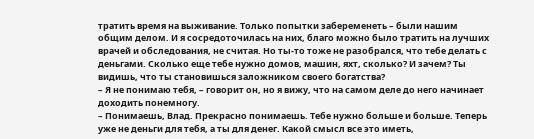тратить время на выживание. Только попытки забеременеть – были нашим общим делом. И я сосредоточилась на них, благо можно было тратить на лучших врачей и обследования, не считая. Но ты-то тоже не разобрался, что тебе делать с деньгами. Сколько еще тебе нужно домов, машин, яхт, сколько? И зачем? Ты видишь, что ты становишься заложником своего богатства?
– Я не понимаю тебя, – говорит он, но я вижу, что на самом деле до него начинает доходить понемногу.
– Понимаешь, Влад. Прекрасно понимаешь. Тебе нужно больше и больше. Теперь уже не деньги для тебя, а ты для денег. Какой смысл все это иметь,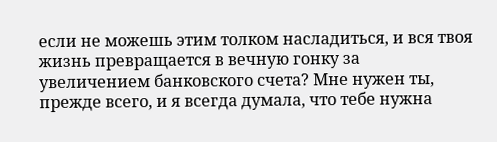если не можешь этим толком насладиться, и вся твоя жизнь превращается в вечную гонку за увеличением банковского счета? Мне нужен ты, прежде всего, и я всегда думала, что тебе нужна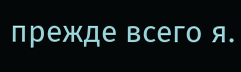прежде всего я.